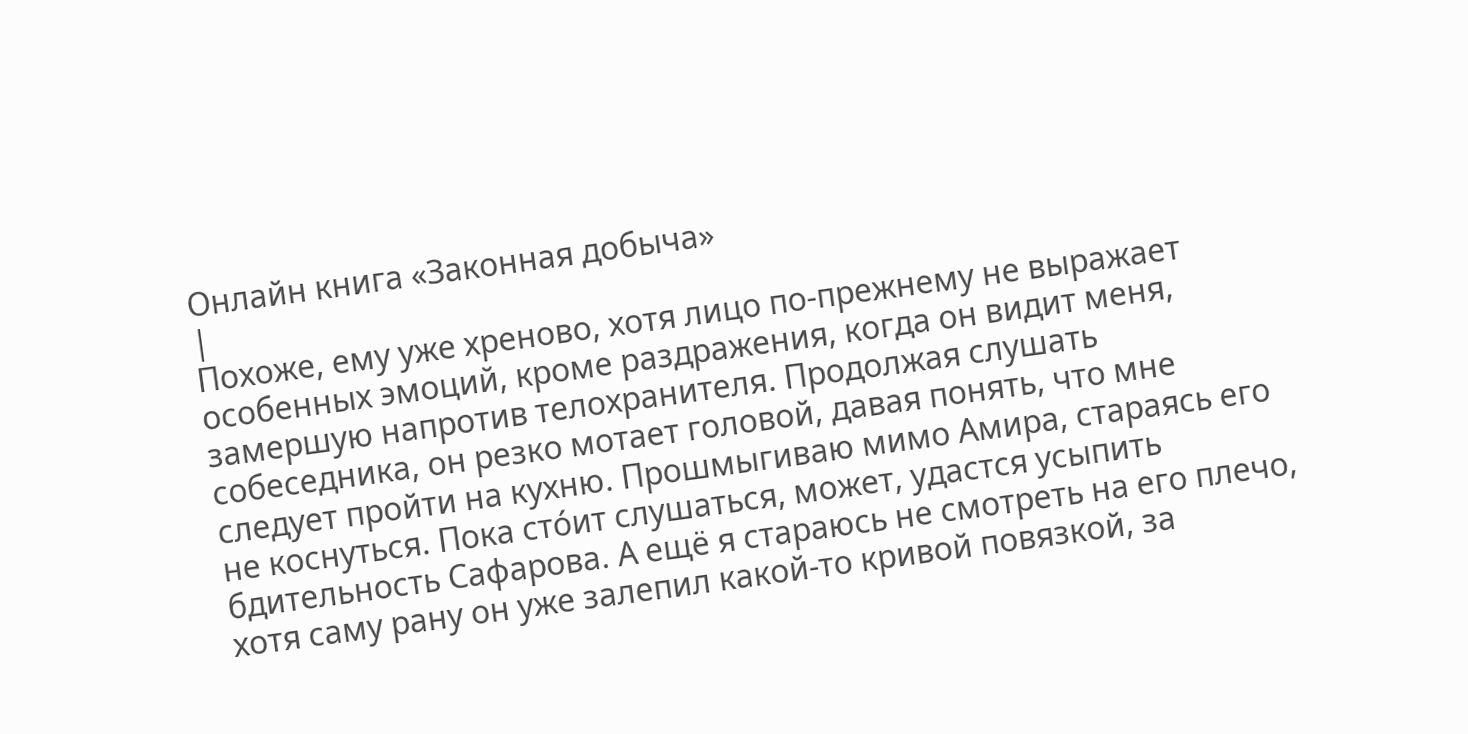Онлайн книга «Законная добыча»
|
Похоже, ему уже хреново, хотя лицо по-прежнему не выражает особенных эмоций, кроме раздражения, когда он видит меня, замершую напротив телохранителя. Продолжая слушать собеседника, он резко мотает головой, давая понять, что мне следует пройти на кухню. Прошмыгиваю мимо Амира, стараясь его не коснуться. Пока сто́ит слушаться, может, удастся усыпить бдительность Сафарова. А ещё я стараюсь не смотреть на его плечо, хотя саму рану он уже залепил какой-то кривой повязкой, за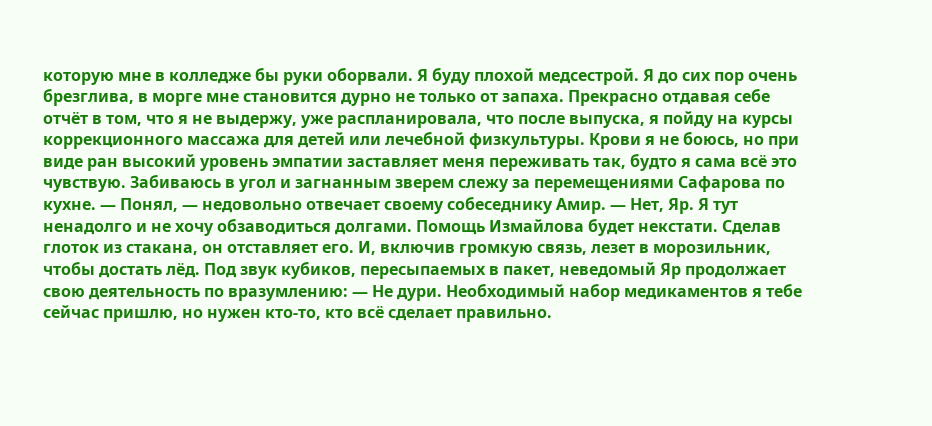которую мне в колледже бы руки оборвали. Я буду плохой медсестрой. Я до сих пор очень брезглива, в морге мне становится дурно не только от запаха. Прекрасно отдавая себе отчёт в том, что я не выдержу, уже распланировала, что после выпуска, я пойду на курсы коррекционного массажа для детей или лечебной физкультуры. Крови я не боюсь, но при виде ран высокий уровень эмпатии заставляет меня переживать так, будто я сама всё это чувствую. Забиваюсь в угол и загнанным зверем слежу за перемещениями Сафарова по кухне. — Понял, — недовольно отвечает своему собеседнику Амир. — Нет, Яр. Я тут ненадолго и не хочу обзаводиться долгами. Помощь Измайлова будет некстати. Сделав глоток из стакана, он отставляет его. И, включив громкую связь, лезет в морозильник, чтобы достать лёд. Под звук кубиков, пересыпаемых в пакет, неведомый Яр продолжает свою деятельность по вразумлению: — Не дури. Необходимый набор медикаментов я тебе сейчас пришлю, но нужен кто-то, кто всё сделает правильно.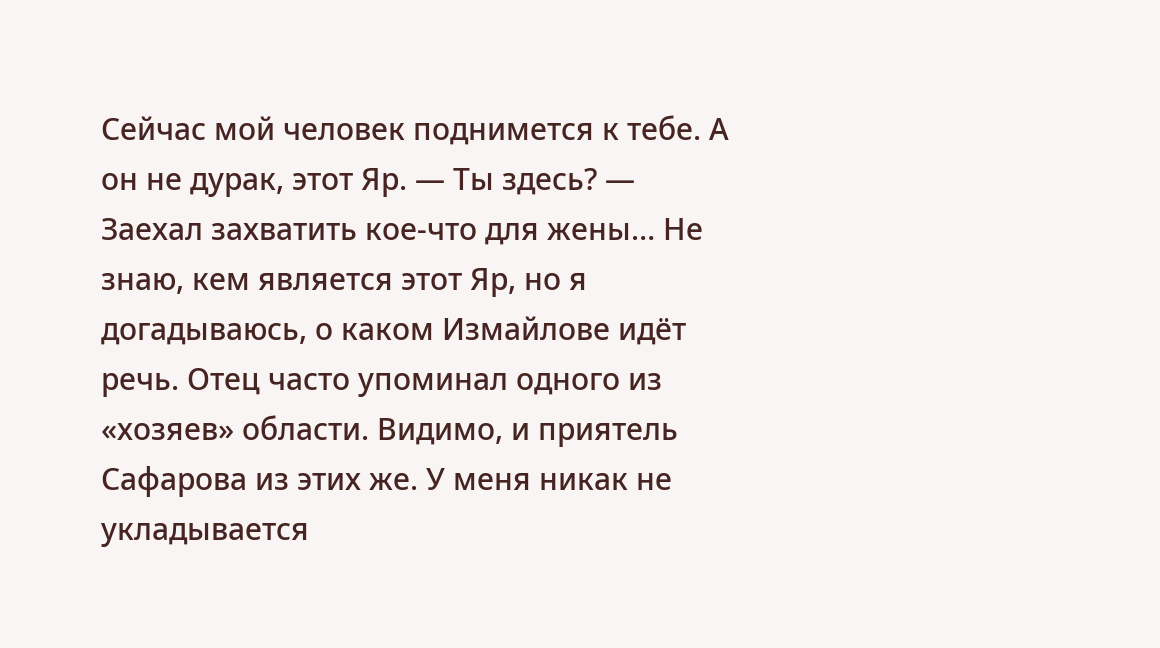Сейчас мой человек поднимется к тебе. А он не дурак, этот Яр. — Ты здесь? — Заехал захватить кое-что для жены… Не знаю, кем является этот Яр, но я догадываюсь, о каком Измайлове идёт речь. Отец часто упоминал одного из «хозяев» области. Видимо, и приятель Сафарова из этих же. У меня никак не укладывается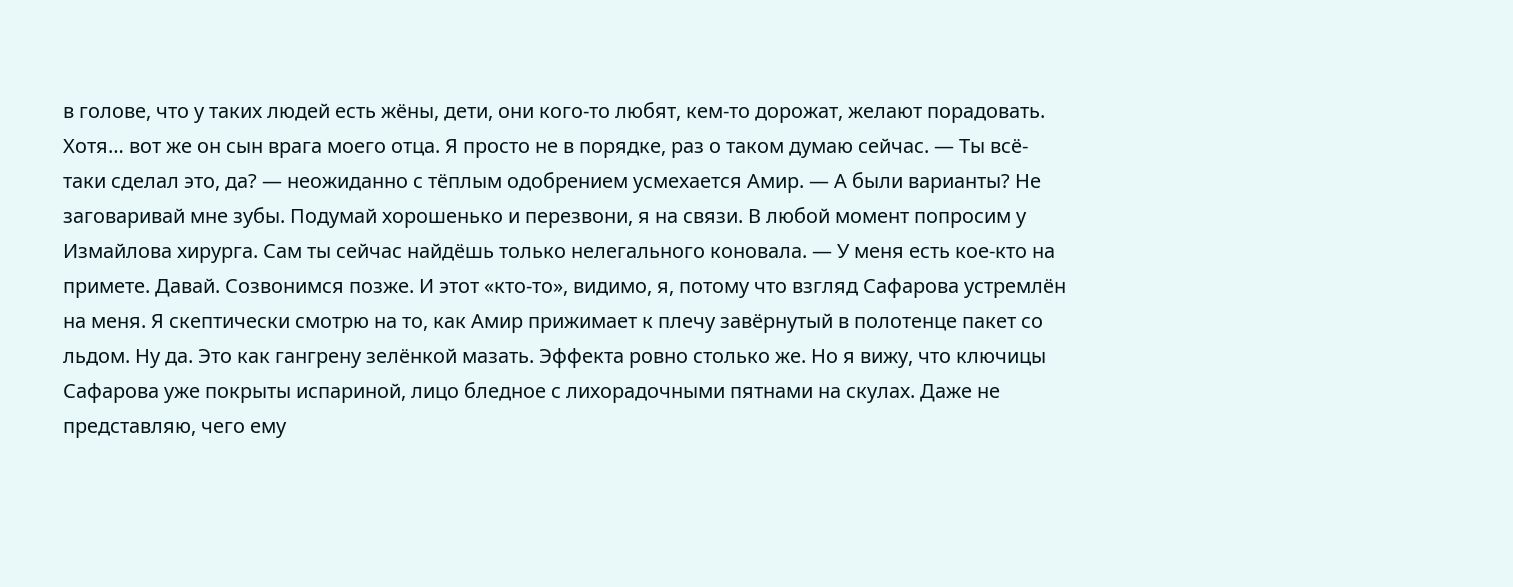в голове, что у таких людей есть жёны, дети, они кого-то любят, кем-то дорожат, желают порадовать. Хотя… вот же он сын врага моего отца. Я просто не в порядке, раз о таком думаю сейчас. — Ты всё-таки сделал это, да? — неожиданно с тёплым одобрением усмехается Амир. — А были варианты? Не заговаривай мне зубы. Подумай хорошенько и перезвони, я на связи. В любой момент попросим у Измайлова хирурга. Сам ты сейчас найдёшь только нелегального коновала. — У меня есть кое-кто на примете. Давай. Созвонимся позже. И этот «кто-то», видимо, я, потому что взгляд Сафарова устремлён на меня. Я скептически смотрю на то, как Амир прижимает к плечу завёрнутый в полотенце пакет со льдом. Ну да. Это как гангрену зелёнкой мазать. Эффекта ровно столько же. Но я вижу, что ключицы Сафарова уже покрыты испариной, лицо бледное с лихорадочными пятнами на скулах. Даже не представляю, чего ему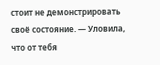стоит не демонстрировать своё состояние. — Уловила, что от тебя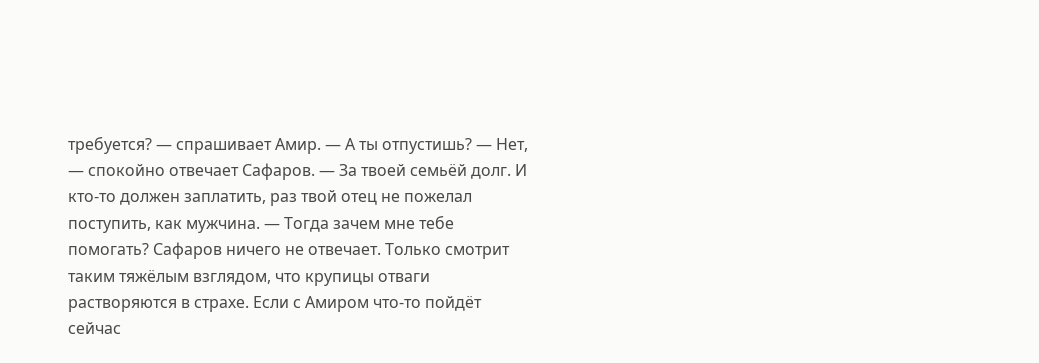требуется? — спрашивает Амир. — А ты отпустишь? — Нет, — спокойно отвечает Сафаров. — За твоей семьёй долг. И кто-то должен заплатить, раз твой отец не пожелал поступить, как мужчина. — Тогда зачем мне тебе помогать? Сафаров ничего не отвечает. Только смотрит таким тяжёлым взглядом, что крупицы отваги растворяются в страхе. Если с Амиром что-то пойдёт сейчас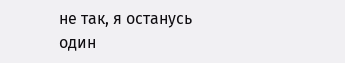не так, я останусь один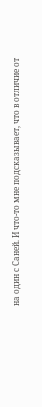на один с Саней. И что-то мне подсказывает, что в отличие от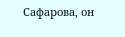Сафарова, он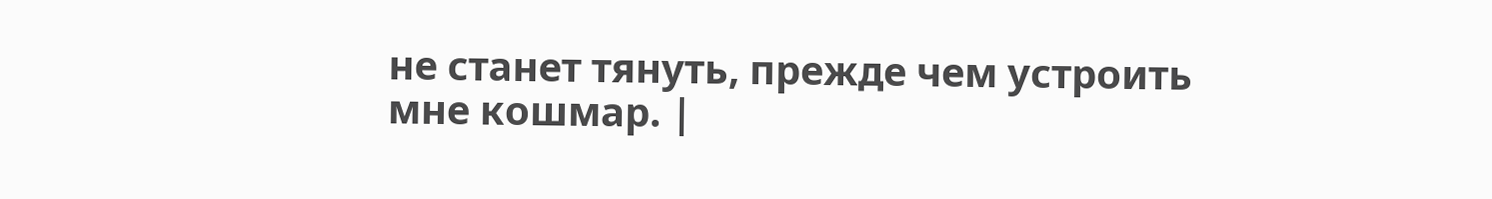не станет тянуть, прежде чем устроить мне кошмар. |